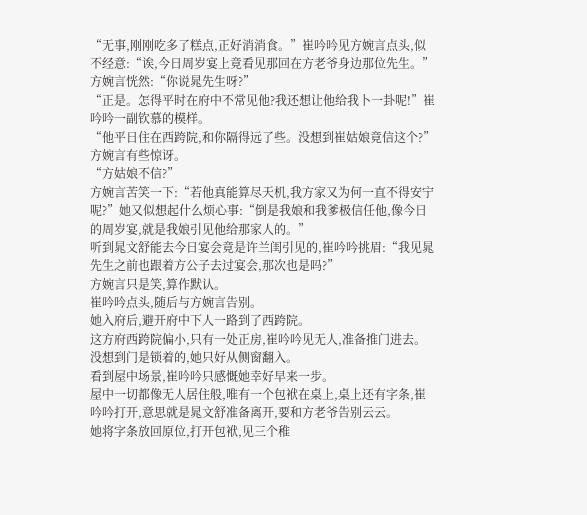“无事,刚刚吃多了糕点,正好消消食。”崔吟吟见方婉言点头,似不经意:“诶,今日周岁宴上竟看见那回在方老爷身边那位先生。”
方婉言恍然:“你说晁先生呀?”
“正是。怎得平时在府中不常见他?我还想让他给我卜一卦呢!”崔吟吟一副钦慕的模样。
“他平日住在西跨院,和你隔得远了些。没想到崔姑娘竟信这个?”方婉言有些惊讶。
“方姑娘不信?”
方婉言苦笑一下:“若他真能算尽天机,我方家又为何一直不得安宁呢?”她又似想起什么烦心事:“倒是我娘和我爹极信任他,像今日的周岁宴,就是我娘引见他给那家人的。”
听到晁文舒能去今日宴会竟是许兰闺引见的,崔吟吟挑眉:“我见晁先生之前也跟着方公子去过宴会,那次也是吗?”
方婉言只是笑,算作默认。
崔吟吟点头,随后与方婉言告别。
她入府后,避开府中下人一路到了西跨院。
这方府西跨院偏小,只有一处正房,崔吟吟见无人,准备推门进去。
没想到门是锁着的,她只好从侧窗翻入。
看到屋中场景,崔吟吟只感慨她幸好早来一步。
屋中一切都像无人居住般,唯有一个包袱在桌上,桌上还有字条,崔吟吟打开,意思就是晁文舒准备离开,要和方老爷告别云云。
她将字条放回原位,打开包袱,见三个稚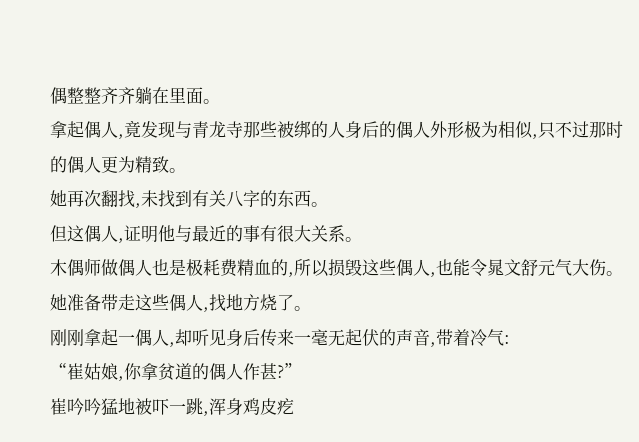偶整整齐齐躺在里面。
拿起偶人,竟发现与青龙寺那些被绑的人身后的偶人外形极为相似,只不过那时的偶人更为精致。
她再次翻找,未找到有关八字的东西。
但这偶人,证明他与最近的事有很大关系。
木偶师做偶人也是极耗费精血的,所以损毁这些偶人,也能令晁文舒元气大伤。
她准备带走这些偶人,找地方烧了。
刚刚拿起一偶人,却听见身后传来一毫无起伏的声音,带着冷气:
“崔姑娘,你拿贫道的偶人作甚?”
崔吟吟猛地被吓一跳,浑身鸡皮疙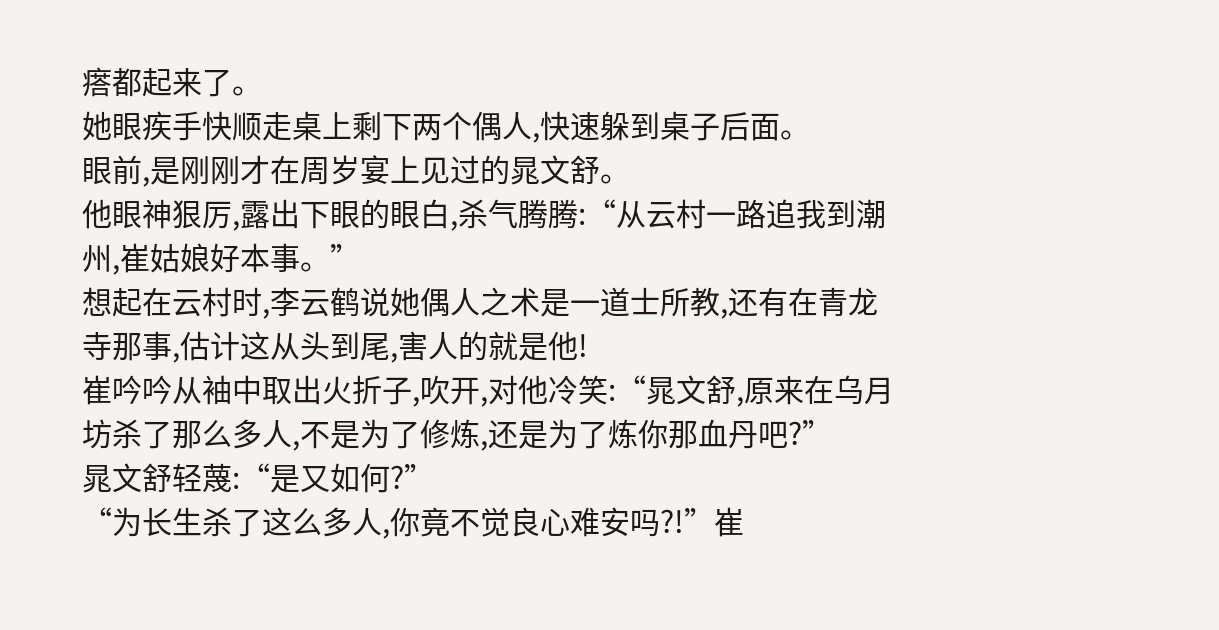瘩都起来了。
她眼疾手快顺走桌上剩下两个偶人,快速躲到桌子后面。
眼前,是刚刚才在周岁宴上见过的晁文舒。
他眼神狠厉,露出下眼的眼白,杀气腾腾:“从云村一路追我到潮州,崔姑娘好本事。”
想起在云村时,李云鹤说她偶人之术是一道士所教,还有在青龙寺那事,估计这从头到尾,害人的就是他!
崔吟吟从袖中取出火折子,吹开,对他冷笑:“晁文舒,原来在乌月坊杀了那么多人,不是为了修炼,还是为了炼你那血丹吧?”
晁文舒轻蔑:“是又如何?”
“为长生杀了这么多人,你竟不觉良心难安吗?!”崔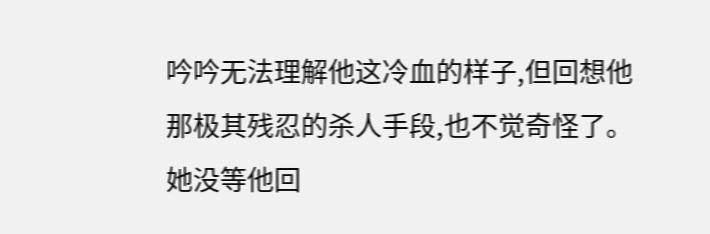吟吟无法理解他这冷血的样子,但回想他那极其残忍的杀人手段,也不觉奇怪了。
她没等他回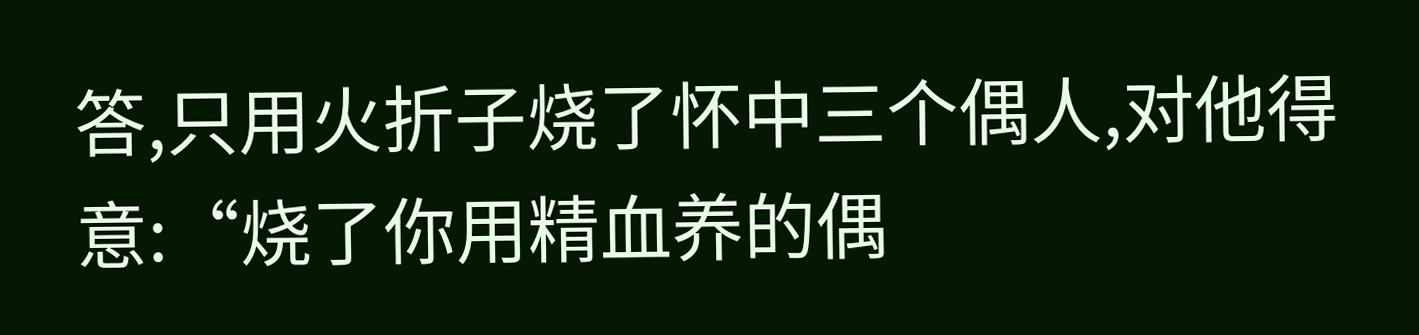答,只用火折子烧了怀中三个偶人,对他得意:“烧了你用精血养的偶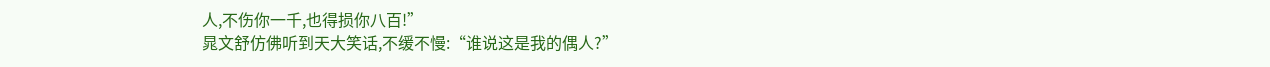人,不伤你一千,也得损你八百!”
晁文舒仿佛听到天大笑话,不缓不慢:“谁说这是我的偶人?”